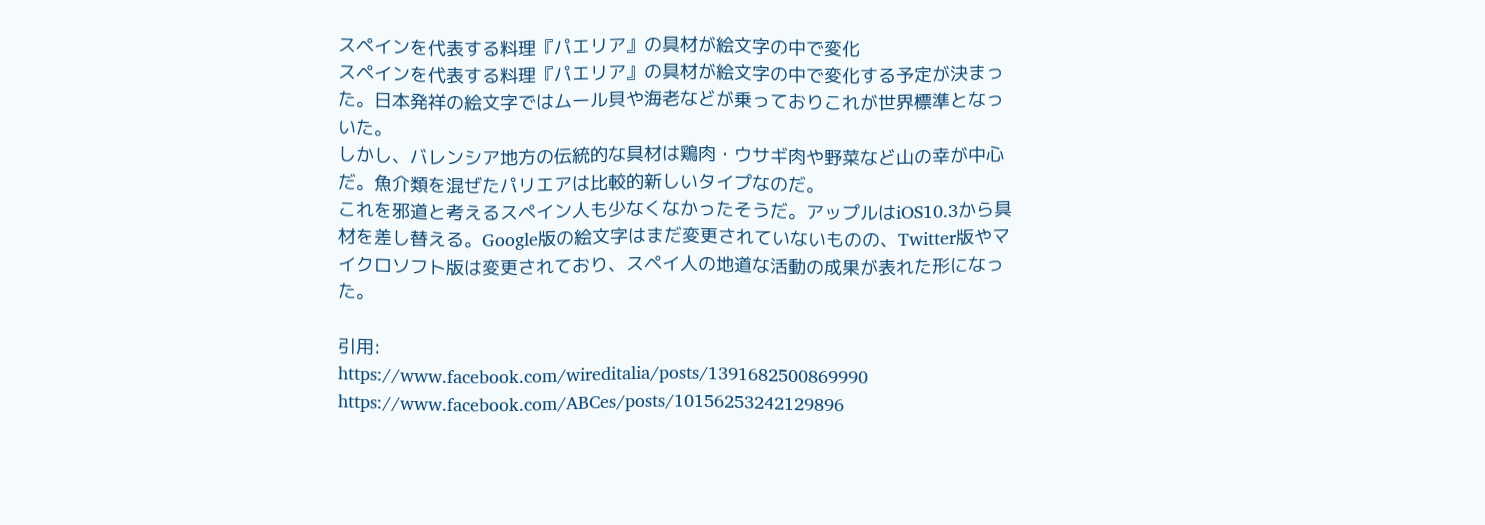スペインを代表する料理『パエリア』の具材が絵文字の中で変化
スペインを代表する料理『パエリア』の具材が絵文字の中で変化する予定が決まった。日本発祥の絵文字ではムール貝や海老などが乗っておりこれが世界標準となっいた。
しかし、バレンシア地方の伝統的な具材は鶏肉・ウサギ肉や野菜など山の幸が中心だ。魚介類を混ぜたパリエアは比較的新しいタイプなのだ。
これを邪道と考えるスペイン人も少なくなかったそうだ。アップルはiOS10.3から具材を差し替える。Google版の絵文字はまだ変更されていないものの、Twitter版やマイクロソフト版は変更されており、スペイ人の地道な活動の成果が表れた形になった。

引用:
https://www.facebook.com/wireditalia/posts/1391682500869990
https://www.facebook.com/ABCes/posts/10156253242129896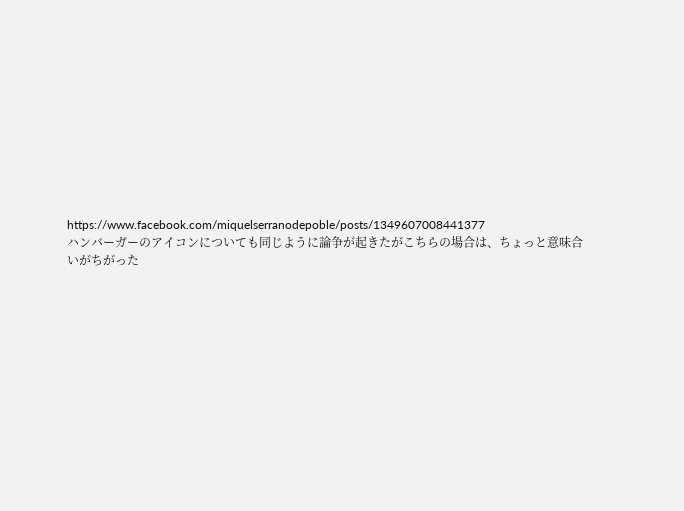https://www.facebook.com/miquelserranodepoble/posts/1349607008441377
ハンバーガーのアイコンについても同じように論争が起きたがこちらの場合は、ちょっと意味合いがちがった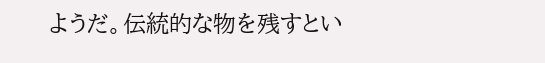ようだ。伝統的な物を残すとい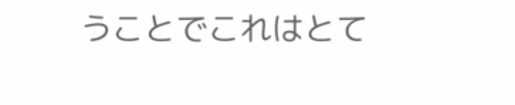うことでこれはとて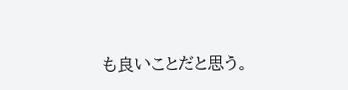も良いことだと思う。